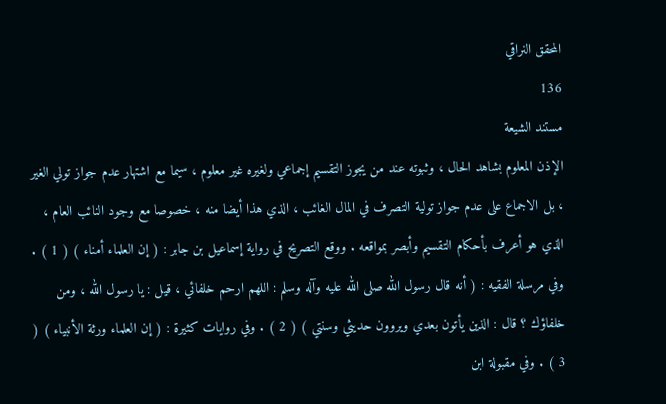المحقق النراقي
136
مستند الشيعة
الإذن المعلوم بشاهد الحال ، وثبوته عند من يجوز التقسيم إجماعي ولغيره غير معلوم ، سيما مع اشتهار عدم جواز تولي الغير ، بل الاجماع على عدم جواز تولية التصرف في المال الغائب ، الذي هذا أيضا منه ، خصوصا مع وجود النائب العام ، الذي هو أعرف بأحكام التقسيم وأبصر بمواقعه . ووقع التصريح في رواية إسماعيل بن جابر : ( إن العلماء أمناء ) ( 1 ) . وفي مرسلة الفقيه : ( أنه قال رسول الله صلى الله عليه وآله وسلم : اللهم ارحم خلفائي ، قيل : يا رسول الله ، ومن خلفاؤك ؟ قال : الذين يأتون بعدي ويروون حديثي وسنتي ) ( 2 ) . وفي روايات كثيرة : ( إن العلماء ورثة الأنبياء ) ( 3 ) . وفي مقبولة ابن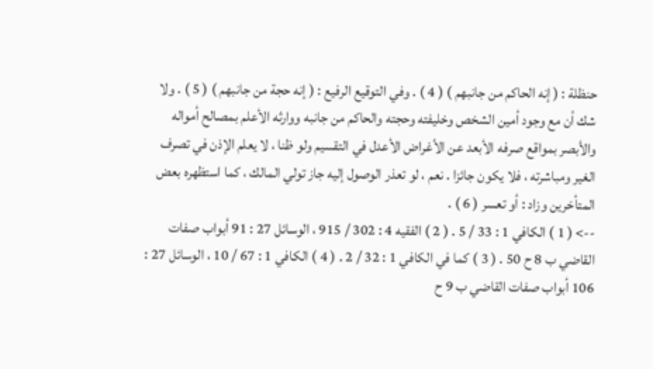حنظلة : ( إنه الحاكم من جانبهم ) ( 4 ) . وفي التوقيع الرفيع : ( إنه حجة من جانبهم ) ( 5 ) . ولا شك أن مع وجود أمين الشخص وخليفته وحجته والحاكم من جانبه ووارثه الأعلم بمصالح أمواله والأبصر بمواقع صرفه الأبعد عن الأغراض الأعدل في التقسيم ولو ظنا ، لا يعلم الإذن في تصرف الغير ومباشرته ، فلا يكون جائزا . نعم ، لو تعذر الوصول إليه جاز تولي المالك ، كما استظهره بعض المتأخرين وزاد : أو تعسر ( 6 ) .
--> ( 1 ) الكافي 1 : 33 / 5 . ( 2 ) الفقيه 4 : 302 / 915 ، الوسائل 27 : 91 أبواب صفات القاضي ب 8 ح 50 . ( 3 ) كما في الكافي 1 : 32 / 2 . ( 4 ) الكافي 1 : 67 / 10 ، الوسائل 27 : 106 أبواب صفات القاضي ب 9 ح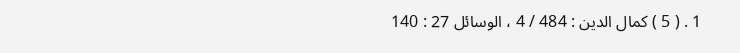1 . ( 5 ) كمال الدين : 484 / 4 ، الوسائل 27 : 140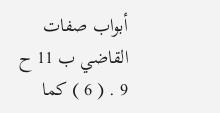أبواب صفات القاضي ب 11 ح 9 . ( 6 ) كما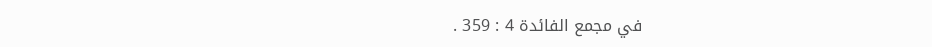في مجمع الفائدة 4 : 359 .